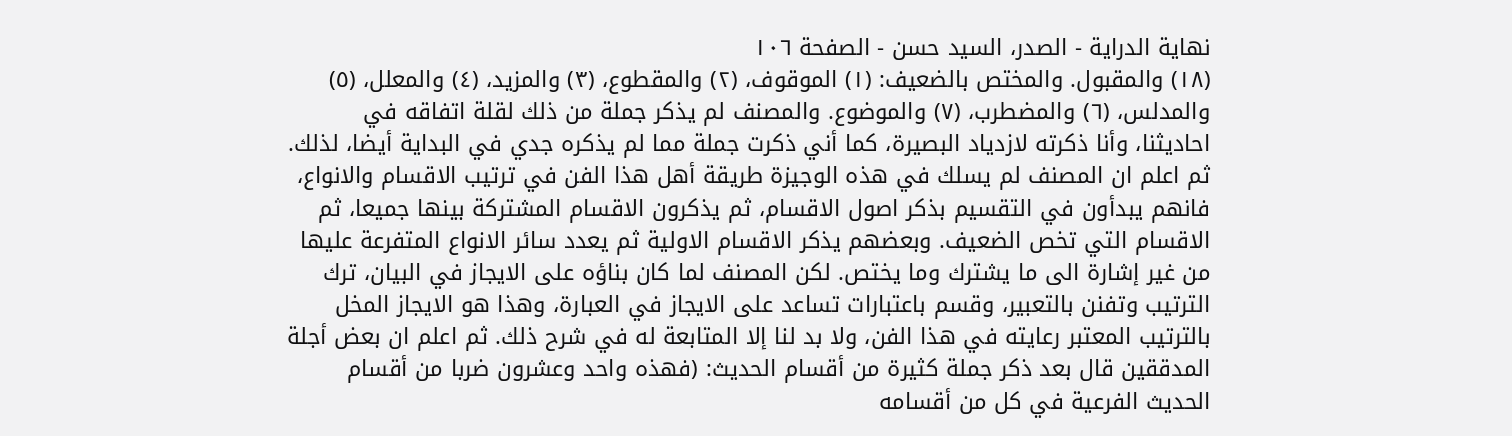نهاية الدراية - الصدر، السيد حسن - الصفحة ١٠٦
(١٨) والمقبول. والمختص بالضعيف: (١) الموقوف، (٢) والمقطوع، (٣) والمزيد، (٤) والمعلل، (٥) والمدلس، (٦) والمضطرب، (٧) والموضوع. والمصنف لم يذكر جملة من ذلك لقلة اتفاقه في احاديثنا، وأنا ذكرته لازدياد البصيرة، كما أني ذكرت جملة مما لم يذكره جدي في البداية أيضا، لذلك. ثم اعلم ان المصنف لم يسلك في هذه الوجيزة طريقة أهل هذا الفن في ترتيب الاقسام والانواع، فانهم يبدأون في التقسيم بذكر اصول الاقسام، ثم يذكرون الاقسام المشتركة بينها جميعا، ثم الاقسام التي تخص الضعيف. وبعضهم يذكر الاقسام الاولية ثم يعدد سائر الانواع المتفرعة عليها من غير إشارة الى ما يشترك وما يختص. لكن المصنف لما كان بناؤه على الايجاز في البيان، ترك الترتيب وتفنن بالتعبير، وقسم باعتبارات تساعد على الايجاز في العبارة، وهذا هو الايجاز المخل بالترتيب المعتبر رعايته في هذا الفن، ولا بد لنا إلا المتابعة له في شرح ذلك. ثم اعلم ان بعض أجلة المدققين قال بعد ذكر جملة كثيرة من أقسام الحديث: (فهذه واحد وعشرون ضربا من أقسام الحديث الفرعية في كل من أقسامه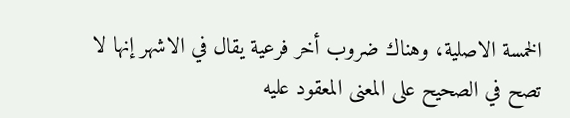الخمسة الاصلية، وهناك ضروب أخر فرعية يقال في الاشهر إنها لا تصح في الصحيح على المعنى المعقود عليه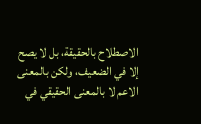الاصطلاح بالحقيقة، بل لا يصح إلا في الضعيف، ولكن بالمعنى الاعم لا بالمعنى الحقيقي في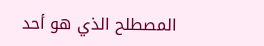المصطلح الذي هو أحد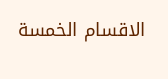الاقسام الخمسة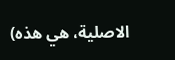الاصلية، هي هذه)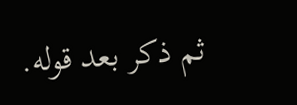ثم ذكر بعد قوله.